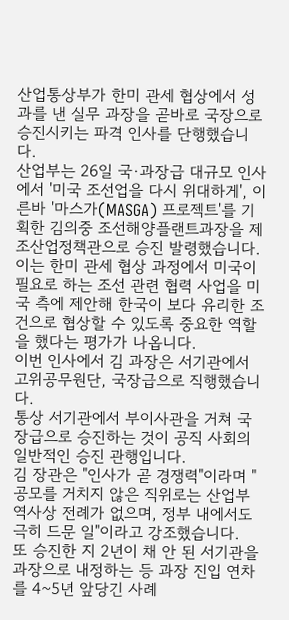산업통상부가 한미 관세 협상에서 성과를 낸 실무 과장을 곧바로 국장으로 승진시키는 파격 인사를 단행했습니다.
산업부는 26일 국·과장급 대규모 인사에서 '미국 조선업을 다시 위대하게', 이른바 '마스가(MASGA) 프로젝트'를 기획한 김의중 조선해양플랜트과장을 제조산업정책관으로 승진 발령했습니다.
이는 한미 관세 협상 과정에서 미국이 필요로 하는 조선 관련 협력 사업을 미국 측에 제안해 한국이 보다 유리한 조건으로 협상할 수 있도록 중요한 역할을 했다는 평가가 나옵니다.
이번 인사에서 김 과장은 서기관에서 고위공무원단, 국장급으로 직행했습니다.
통상 서기관에서 부이사관을 거쳐 국장급으로 승진하는 것이 공직 사회의 일반적인 승진 관행입니다.
김 장관은 "인사가 곧 경쟁력"이라며 "공모를 거치지 않은 직위로는 산업부 역사상 전례가 없으며, 정부 내에서도 극히 드문 일"이라고 강조했습니다.
또 승진한 지 2년이 채 안 된 서기관을 과장으로 내정하는 등 과장 진입 연차를 4~5년 앞당긴 사례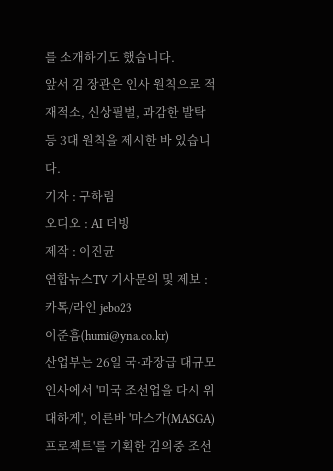를 소개하기도 했습니다.
앞서 김 장관은 인사 원칙으로 적재적소, 신상필벌, 과감한 발탁 등 3대 원칙을 제시한 바 있습니다.
기자 : 구하림
오디오 : AI 더빙
제작 : 이진균
연합뉴스TV 기사문의 및 제보 : 카톡/라인 jebo23
이준흠(humi@yna.co.kr)
산업부는 26일 국·과장급 대규모 인사에서 '미국 조선업을 다시 위대하게', 이른바 '마스가(MASGA) 프로젝트'를 기획한 김의중 조선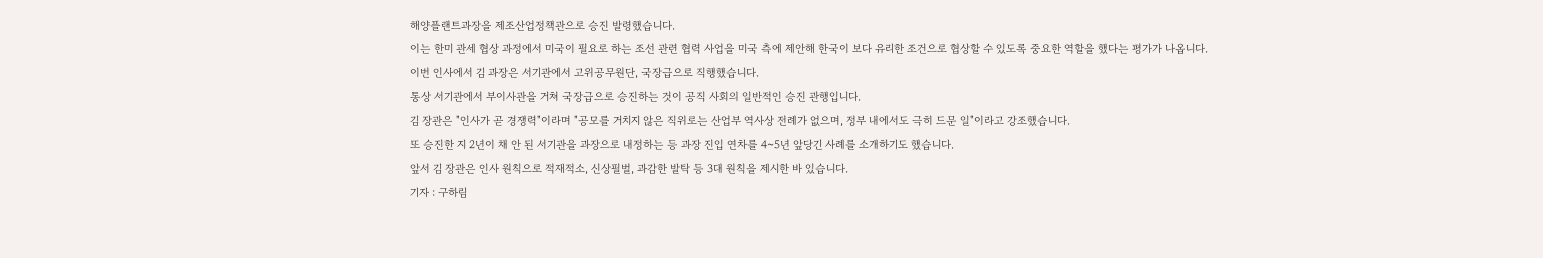해양플랜트과장을 제조산업정책관으로 승진 발령했습니다.
이는 한미 관세 협상 과정에서 미국이 필요로 하는 조선 관련 협력 사업을 미국 측에 제안해 한국이 보다 유리한 조건으로 협상할 수 있도록 중요한 역할을 했다는 평가가 나옵니다.
이번 인사에서 김 과장은 서기관에서 고위공무원단, 국장급으로 직행했습니다.
통상 서기관에서 부이사관을 거쳐 국장급으로 승진하는 것이 공직 사회의 일반적인 승진 관행입니다.
김 장관은 "인사가 곧 경쟁력"이라며 "공모를 거치지 않은 직위로는 산업부 역사상 전례가 없으며, 정부 내에서도 극히 드문 일"이라고 강조했습니다.
또 승진한 지 2년이 채 안 된 서기관을 과장으로 내정하는 등 과장 진입 연차를 4~5년 앞당긴 사례를 소개하기도 했습니다.
앞서 김 장관은 인사 원칙으로 적재적소, 신상필벌, 과감한 발탁 등 3대 원칙을 제시한 바 있습니다.
기자 : 구하림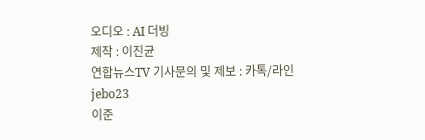오디오 : AI 더빙
제작 : 이진균
연합뉴스TV 기사문의 및 제보 : 카톡/라인 jebo23
이준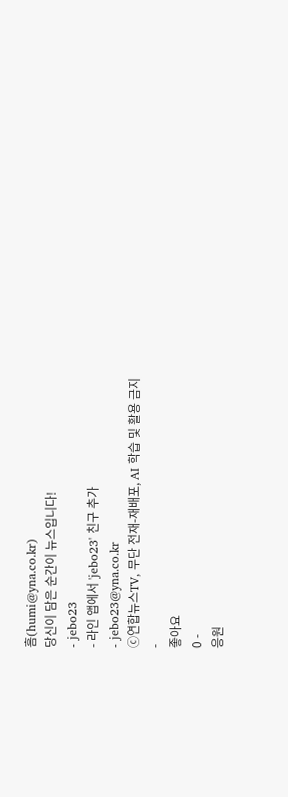흠(humi@yna.co.kr)
당신이 담은 순간이 뉴스입니다!
- jebo23
- 라인 앱에서 'jebo23' 친구 추가
- jebo23@yna.co.kr
ⓒ연합뉴스TV, 무단 전재-재배포, AI 학습 및 활용 금지
-
좋아요
0 -
응원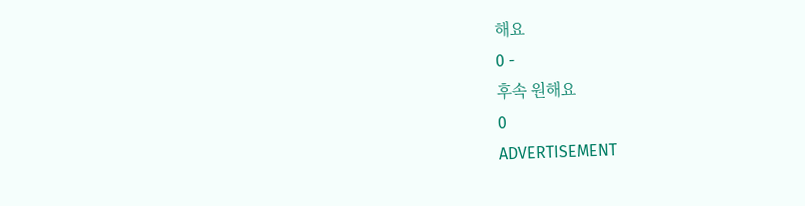해요
0 -
후속 원해요
0
ADVERTISEMENT